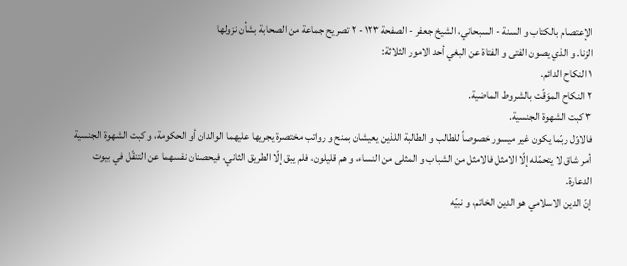الإعتصام بالكتاب و السنة - السبحاني، الشيخ جعفر - الصفحة ١٢٣ - ٢ تصريح جماعة من الصحابة بشأن نزولها
الزنا. و الذي يصون الفتى و الفتاة عن البغي أحد الامور الثلاثة:
١ النكاح الدائم.
٢ النكاح الموَقّت بالشروط الماضية.
٣ كبت الشهوة الجنسية.
فالاوّل ربّما يكون غير ميسور خصوصاً للطالب و الطالبة اللذين يعيشان بمنح و رواتب مختصرة يجريها عليهما الوالدان أو الحكومة، و كبت الشهوة الجنسية أمر شاق لا يتحمّله إلّا الامثل فالامثل من الشباب و المثلى من النساء، و هم قليلون، فلم يبق إلّا الطريق الثاني، فيحصنان نفسهما عن التنقّل في بيوت الدعارة.
إنّ الدين الاسلامي هو الدين الخاتم، و نبيّه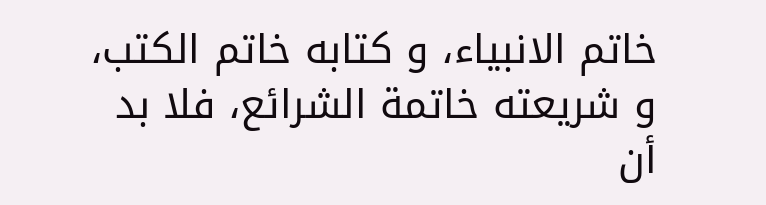خاتم الانبياء، و كتابه خاتم الكتب، و شريعته خاتمة الشرائع، فلا بد أن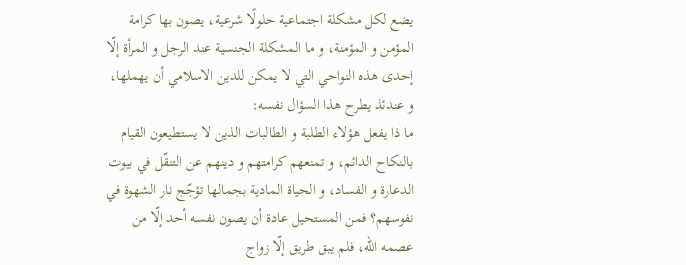يضع لكل مشكلة اجتماعية حلولًا شرعية، يصون بها كرامة المؤمن و المؤمنة، و ما المشكلة الجنسية عند الرجل و المرأة إلّا إحدى هذه النواحي التي لا يمكن للدين الاسلامي أن يهملها، و عندئذ يطرح هذا السؤال نفسه:
ما ذا يفعل هؤلاء الطلبة و الطالبات الذين لا يستطيعون القيام بالنكاح الدائم، و تمنعهم كرامتهم و دينهم عن التنقّل في بيوت الدعارة و الفساد، و الحياة المادية بجمالها تؤجّج نار الشهوة في نفوسهم؟ فمن المستحيل عادة أن يصون نفسه أحد إلّا من عصمه اللّه، فلم يبق طريق إلّا زواج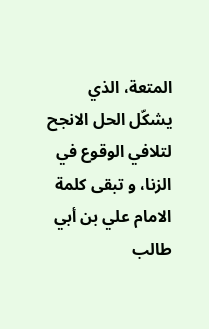المتعة، الذي يشكّل الحل الانجح لتلافي الوقوع في الزنا، و تبقى كلمة الامام علي بن أبي طالب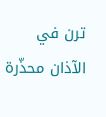ترن في الآذان محذّرة